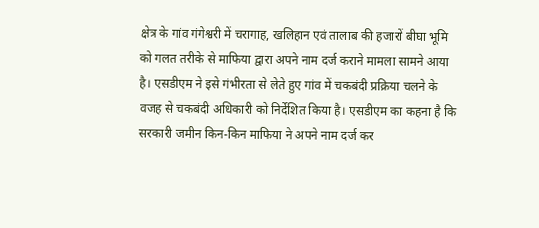क्षेत्र के गांव गंगेश्वरी में चरागाह, खलिहान एवं तालाब की हजारों बीघा भूमि को गलत तरीके से माफिया द्वारा अपने नाम दर्ज कराने मामला सामने आया है। एसडीएम ने इसे गंभीरता से लेते हुए गांव में चकबंदी प्रक्रिया चलने के वजह से चकबंदी अधिकारी को निर्देशित किया है। एसडीएम का कहना है कि सरकारी जमीन किन-किन माफिया ने अपने नाम दर्ज कर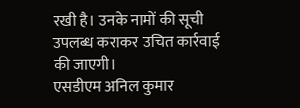रखी है। उनके नामों की सूची उपलब्ध कराकर उचित कार्रवाई की जाएगी।
एसडीएम अनिल कुमार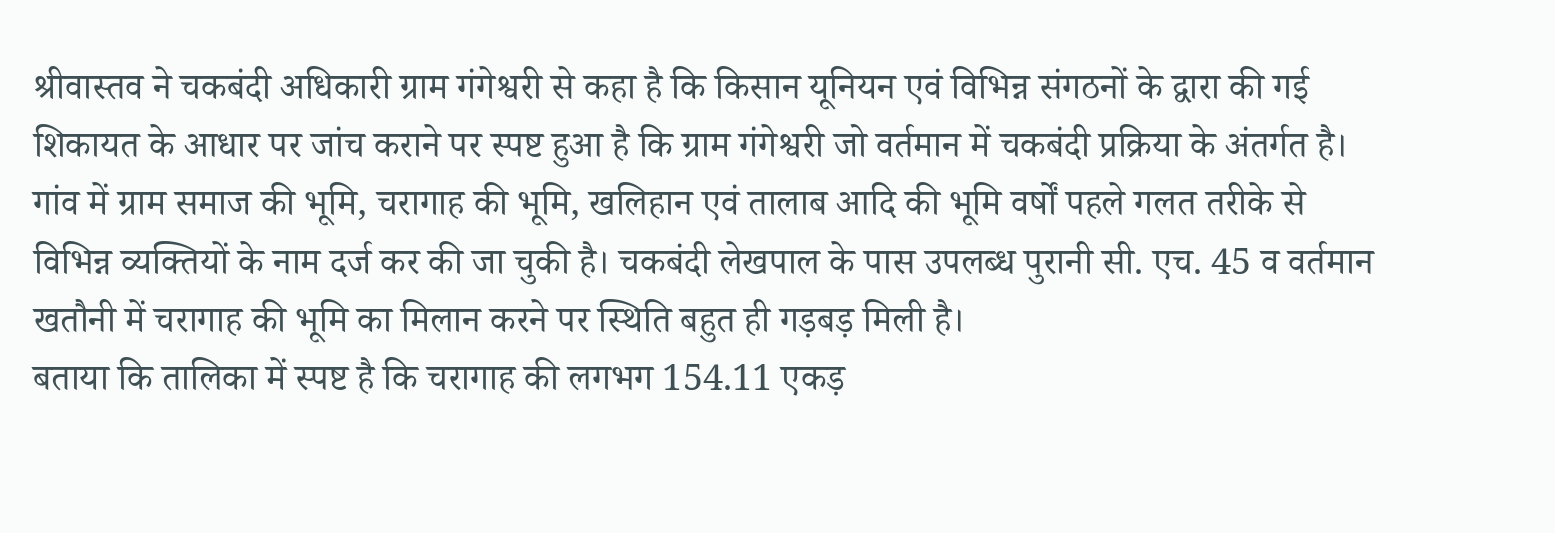श्रीवास्तव ने चकबंदी अधिकारी ग्राम गंगेश्वरी से कहा है कि किसान यूनियन एवं विभिन्न संगठनों के द्वारा की गई शिकायत के आधार पर जांच कराने पर स्पष्ट हुआ है कि ग्राम गंगेश्वरी जो वर्तमान में चकबंदी प्रक्रिया के अंतर्गत है। गांव में ग्राम समाज की भूमि, चरागाह की भूमि, खलिहान एवं तालाब आदि की भूमि वर्षों पहले गलत तरीके से विभिन्न व्यक्तियों के नाम दर्ज कर की जा चुकी है। चकबंदी लेखपाल के पास उपलब्ध पुरानी सी. एच. 45 व वर्तमान खतौनी में चरागाह की भूमि का मिलान करने पर स्थिति बहुत ही गड़बड़ मिली है।
बताया कि तालिका में स्पष्ट है कि चरागाह की लगभग 154.11 एकड़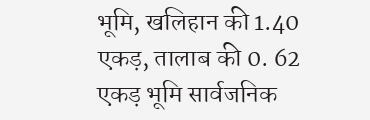भूमि, खलिहान की 1.40 एकड़, तालाब की 0. 62 एकड़ भूमि सार्वजनिक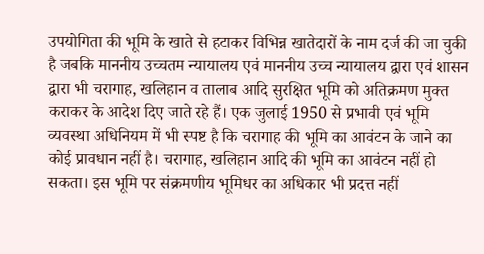उपयोगिता की भूमि के खाते से हटाकर विभिन्न खातेदारों के नाम दर्ज की जा चुकी है जबकि माननीय उच्चतम न्यायालय एवं माननीय उच्च न्यायालय द्वारा एवं शासन द्वारा भी चरागाह, खलिहान व तालाब आदि सुरक्षित भूमि को अतिक्रमण मुक्त कराकर के आदेश दिए जाते रहे हैं। एक जुलाई 1950 से प्रभावी एवं भूमि व्यवस्था अधिनियम में भी स्पष्ट है कि चरागाह की भूमि का आवंटन के जाने का कोई प्रावधान नहीं है। चरागाह, खलिहान आदि की भूमि का आवंटन नहीं हो सकता। इस भूमि पर संक्रमणीय भूमिधर का अधिकार भी प्रदत्त नहीं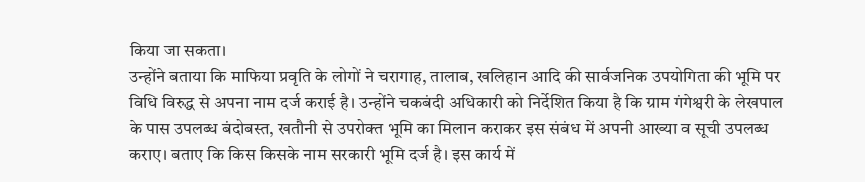किया जा सकता।
उन्होंने बताया कि माफिया प्रवृति के लोगों ने चरागाह, तालाब, खलिहान आदि की सार्वजनिक उपयोगिता की भूमि पर विधि विरुद्ध से अपना नाम दर्ज कराई है। उन्होंने चकबंदी अधिकारी को निर्देशित किया है कि ग्राम गंगेश्वरी के लेखपाल के पास उपलब्ध बंदोबस्त, खतौनी से उपरोक्त भूमि का मिलान कराकर इस संबंध में अपनी आख्या व सूची उपलब्ध कराए। बताए कि किस किसके नाम सरकारी भूमि दर्ज है। इस कार्य में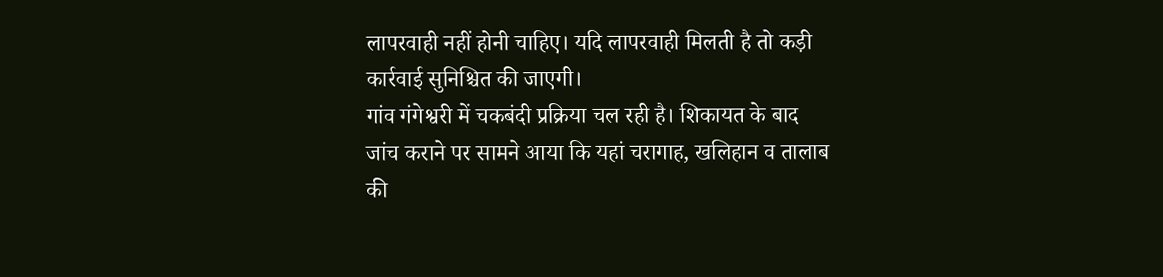लापरवाही नहीं होनी चाहिए। यदि लापरवाही मिलती है तो कड़ी कार्रवाई सुनिश्चित की जाएगी।
गांव गंगेश्वरी में चकबंदी प्रक्रिया चल रही है। शिकायत के बाद जांच कराने पर सामने आया कि यहां चरागाह, खलिहान व तालाब की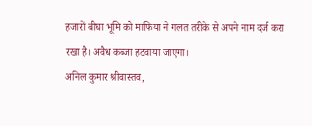हजारों बीघा भूमि को माफिया ने गलत तरीके से अपने नाम दर्ज करा रखा है। अवैध कब्जा हटवाया जाएगा।
अनिल कुमार श्रीवास्तव,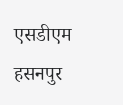एसडीएम हसनपुर